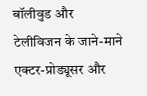बॉलीवुड और टेलीविजन के जाने-माने एक्टर-प्रोड्यूसर और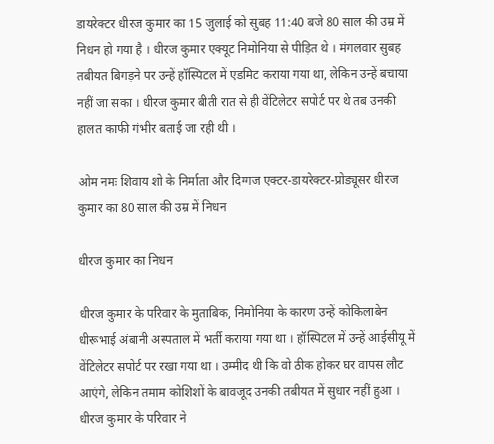डायरेक्टर धीरज कुमार का 15 जुलाई को सुबह 11:40 बजे 80 साल की उम्र में निधन हो गया है । धीरज कुमार एक्यूट निमोनिया से पीड़ित थे । मंगलवार सुबह तबीयत बिगड़ने पर उन्हें हॉस्पिटल में एडमिट कराया गया था, लेकिन उन्हें बचाया नहीं जा सका । धीरज कुमार बीती रात से ही वेंटिलेटर सपोर्ट पर थे तब उनकी हालत काफी गंभीर बताई जा रही थी ।

ओम नमः शिवाय शो के निर्माता और दिग्गज एक्टर-डायरेक्टर-प्रोड्यूसर धीरज कुमार का 80 साल की उम्र में निधन

धीरज कुमार का निधन

धीरज कुमार के परिवार के मुताबिक, निमोनिया के कारण उन्हें कोकिलाबेन धीरूभाई अंबानी अस्पताल में भर्ती कराया गया था । हॉस्पिटल में उन्हें आईसीयू में वेंटिलेटर सपोर्ट पर रखा गया था । उम्मीद थी कि वो ठीक होकर घर वापस लौट आएंगे, लेकिन तमाम कोशिशों के बावजूद उनकी तबीयत में सुधार नहीं हुआ । धीरज कुमार के परिवार ने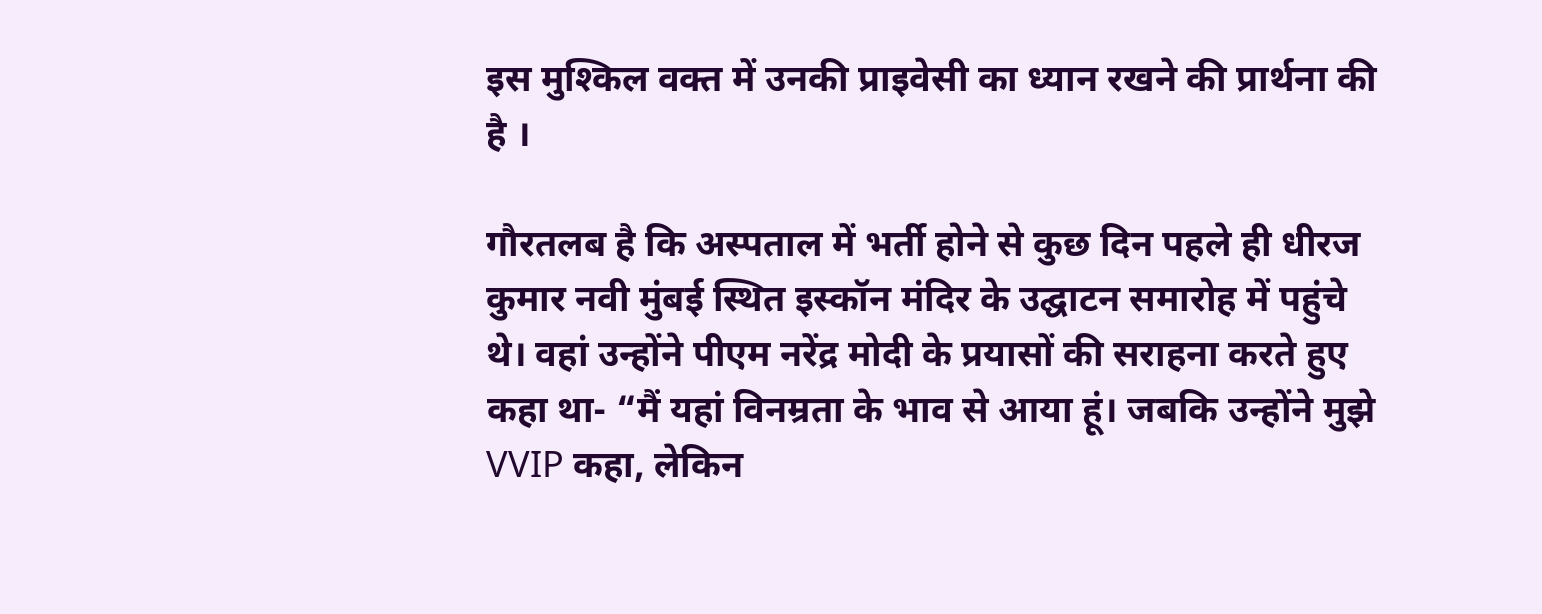इस मुश्किल वक्त में उनकी प्राइवेसी का ध्यान रखने की प्रार्थना की है ।

गौरतलब है कि अस्पताल में भर्ती होने से कुछ दिन पहले ही धीरज कुमार नवी मुंबई स्थित इस्कॉन मंदिर के उद्घाटन समारोह में पहुंचे थे। वहां उन्होंने पीएम नरेंद्र मोदी के प्रयासों की सराहना करते हुए कहा था- “मैं यहां विनम्रता के भाव से आया हूं। जबकि उन्होंने मुझे VVIP कहा, लेकिन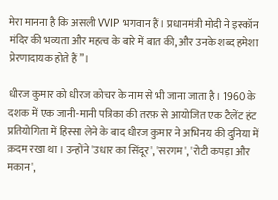मेरा मानना है कि असली VVIP भगवान हैं। प्रधानमंत्री मोदी ने इस्कॉन मंदिर की भव्यता और महत्व के बारे में बात की, और उनके शब्द हमेशा प्रेरणादायक होते हैं”।

धीरज कुमार को धीरज कोचर के नाम से भी जाना जाता है। 1960 के दशक में एक जानी-मानी पत्रिका की तरफ़ से आयोजित एक टैलेंट हंट प्रतियोगिता में हिस्सा लेने के बाद धीरज कुमार ने अभिनय की दुनिया में क़दम रखा था । उन्होंने 'उधार का सिंदूर', 'सरगम', 'रोटी कपड़ा और मकान',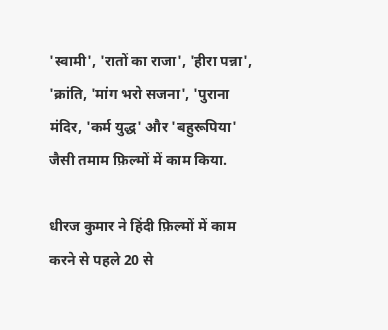'स्वामी', 'रातों का राजा', 'हीरा पन्ना', 'क्रांति, 'मांग भरो सजना', 'पुराना मंदिर, 'कर्म युद्ध' और 'बहुरूपिया' जैसी तमाम फ़िल्मों में काम किया.

धीरज कुमार ने हिंदी फ़िल्मों में काम करने से पहले 20 से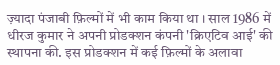ज़्यादा पंजाबी फ़िल्मों में भी काम किया था । साल 1986 में धीरज कुमार ने अपनी प्रोडक्शन कंपनी 'क्रिएटिव आई' की स्थापना की. इस प्रोडक्शन में कई फ़िल्मों के अलावा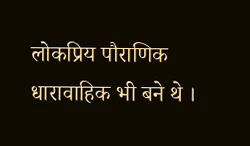लोकप्रिय पौराणिक धारावाहिक भी बने थे ।